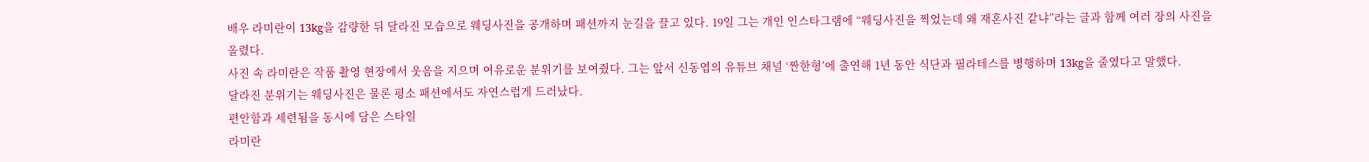배우 라미란이 13kg을 감량한 뒤 달라진 모습으로 웨딩사진을 공개하며 패션까지 눈길을 끌고 있다. 19일 그는 개인 인스타그램에 “웨딩사진을 찍었는데 왜 재혼사진 같냐”라는 글과 함께 여러 장의 사진을 올렸다.
사진 속 라미란은 작품 촬영 현장에서 웃음을 지으며 여유로운 분위기를 보여줬다. 그는 앞서 신동엽의 유튜브 채널 ‘짠한형’에 출연해 1년 동안 식단과 필라테스를 병행하며 13kg을 줄였다고 말했다.
달라진 분위기는 웨딩사진은 물론 평소 패션에서도 자연스럽게 드러났다.
편안함과 세련됨을 동시에 담은 스타일
라미란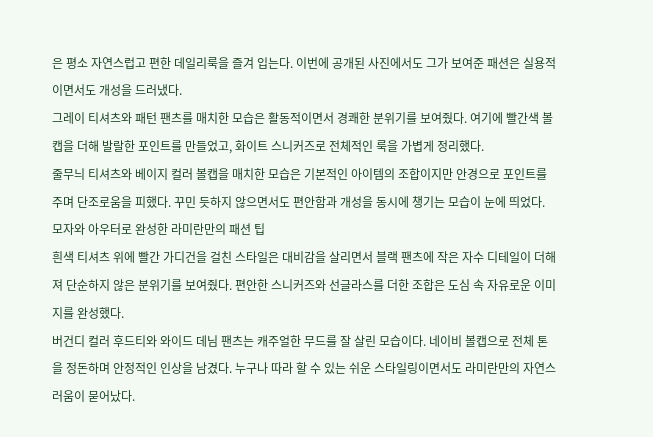은 평소 자연스럽고 편한 데일리룩을 즐겨 입는다. 이번에 공개된 사진에서도 그가 보여준 패션은 실용적이면서도 개성을 드러냈다.
그레이 티셔츠와 패턴 팬츠를 매치한 모습은 활동적이면서 경쾌한 분위기를 보여줬다. 여기에 빨간색 볼캡을 더해 발랄한 포인트를 만들었고, 화이트 스니커즈로 전체적인 룩을 가볍게 정리했다.
줄무늬 티셔츠와 베이지 컬러 볼캡을 매치한 모습은 기본적인 아이템의 조합이지만 안경으로 포인트를 주며 단조로움을 피했다. 꾸민 듯하지 않으면서도 편안함과 개성을 동시에 챙기는 모습이 눈에 띄었다.
모자와 아우터로 완성한 라미란만의 패션 팁
흰색 티셔츠 위에 빨간 가디건을 걸친 스타일은 대비감을 살리면서 블랙 팬츠에 작은 자수 디테일이 더해져 단순하지 않은 분위기를 보여줬다. 편안한 스니커즈와 선글라스를 더한 조합은 도심 속 자유로운 이미지를 완성했다.
버건디 컬러 후드티와 와이드 데님 팬츠는 캐주얼한 무드를 잘 살린 모습이다. 네이비 볼캡으로 전체 톤을 정돈하며 안정적인 인상을 남겼다. 누구나 따라 할 수 있는 쉬운 스타일링이면서도 라미란만의 자연스러움이 묻어났다.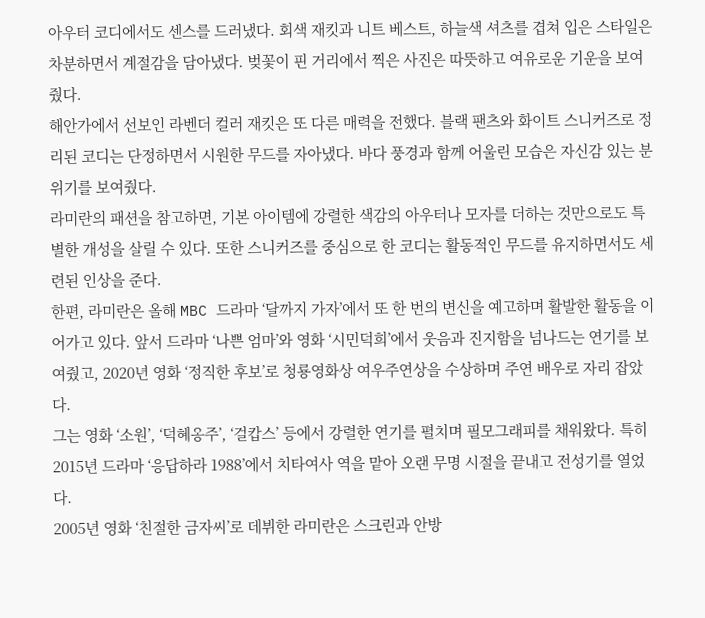아우터 코디에서도 센스를 드러냈다. 회색 재킷과 니트 베스트, 하늘색 셔츠를 겹쳐 입은 스타일은 차분하면서 계절감을 담아냈다. 벚꽃이 핀 거리에서 찍은 사진은 따뜻하고 여유로운 기운을 보여줬다.
해안가에서 선보인 라벤더 컬러 재킷은 또 다른 매력을 전했다. 블랙 팬츠와 화이트 스니커즈로 정리된 코디는 단정하면서 시원한 무드를 자아냈다. 바다 풍경과 함께 어울린 모습은 자신감 있는 분위기를 보여줬다.
라미란의 패션을 참고하면, 기본 아이템에 강렬한 색감의 아우터나 모자를 더하는 것만으로도 특별한 개성을 살릴 수 있다. 또한 스니커즈를 중심으로 한 코디는 활동적인 무드를 유지하면서도 세련된 인상을 준다.
한편, 라미란은 올해 MBC 드라마 ‘달까지 가자’에서 또 한 번의 변신을 예고하며 활발한 활동을 이어가고 있다. 앞서 드라마 ‘나쁜 엄마’와 영화 ‘시민덕희’에서 웃음과 진지함을 넘나드는 연기를 보여줬고, 2020년 영화 ‘정직한 후보’로 청룡영화상 여우주연상을 수상하며 주연 배우로 자리 잡았다.
그는 영화 ‘소원’, ‘덕혜옹주’, ‘걸캅스’ 등에서 강렬한 연기를 펼치며 필모그래피를 채워왔다. 특히 2015년 드라마 ‘응답하라 1988’에서 치타여사 역을 맡아 오랜 무명 시절을 끝내고 전성기를 열었다.
2005년 영화 ‘친절한 금자씨’로 데뷔한 라미란은 스크린과 안방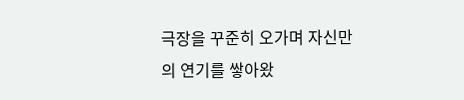극장을 꾸준히 오가며 자신만의 연기를 쌓아왔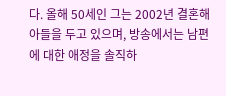다. 올해 50세인 그는 2002년 결혼해 아들을 두고 있으며, 방송에서는 남편에 대한 애정을 솔직하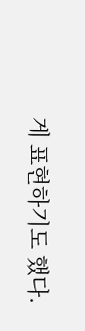게 표현하기도 했다.